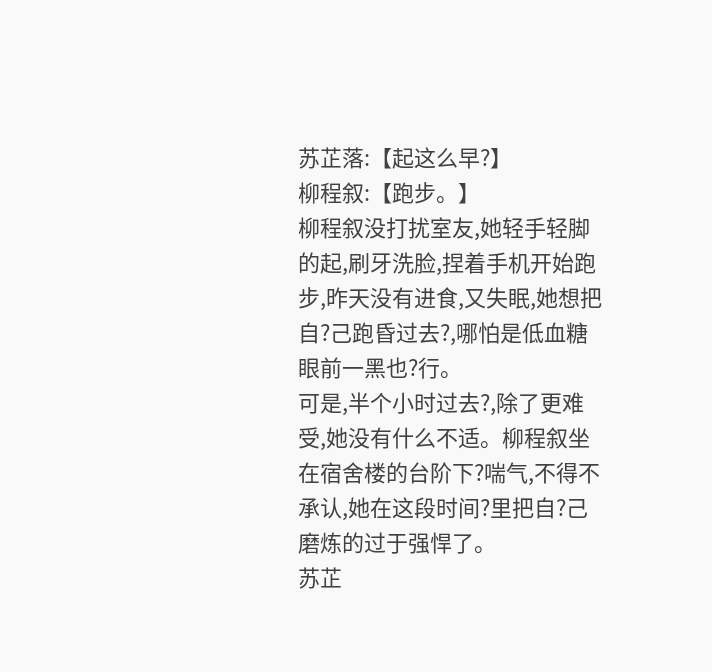苏芷落:【起这么早?】
柳程叙:【跑步。】
柳程叙没打扰室友,她轻手轻脚的起,刷牙洗脸,捏着手机开始跑步,昨天没有进食,又失眠,她想把自?己跑昏过去?,哪怕是低血糖眼前一黑也?行。
可是,半个小时过去?,除了更难受,她没有什么不适。柳程叙坐在宿舍楼的台阶下?喘气,不得不承认,她在这段时间?里把自?己磨炼的过于强悍了。
苏芷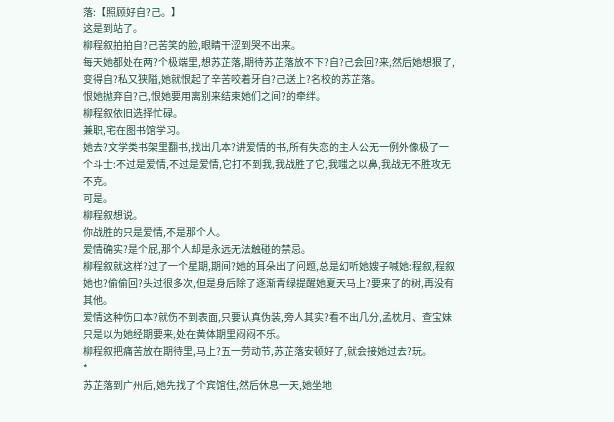落:【照顾好自?己。】
这是到站了。
柳程叙拍拍自?己苦笑的脸,眼睛干涩到哭不出来。
每天她都处在两?个极端里,想苏芷落,期待苏芷落放不下?自?己会回?来,然后她想狠了,变得自?私又狭隘,她就恨起了辛苦咬着牙自?己送上?名校的苏芷落。
恨她抛弃自?己,恨她要用离别来结束她们之间?的牵绊。
柳程叙依旧选择忙碌。
兼职,宅在图书馆学习。
她去?文学类书架里翻书,找出几本?讲爱情的书,所有失恋的主人公无一例外像极了一个斗士:不过是爱情,不过是爱情,它打不到我,我战胜了它,我嗤之以鼻,我战无不胜攻无不克。
可是。
柳程叙想说。
你战胜的只是爱情,不是那个人。
爱情确实?是个屁,那个人却是永远无法触碰的禁忌。
柳程叙就这样?过了一个星期,期间?她的耳朵出了问题,总是幻听她嫂子喊她:程叙,程叙
她也?偷偷回?头过很多次,但是身后除了逐渐青绿提醒她夏天马上?要来了的树,再没有其他。
爱情这种伤口本?就伤不到表面,只要认真伪装,旁人其实?看不出几分,孟枕月、查宝妹只是以为她经期要来,处在黄体期里闷闷不乐。
柳程叙把痛苦放在期待里,马上?五一劳动节,苏芷落安顿好了,就会接她过去?玩。
*
苏芷落到广州后,她先找了个宾馆住,然后休息一天,她坐地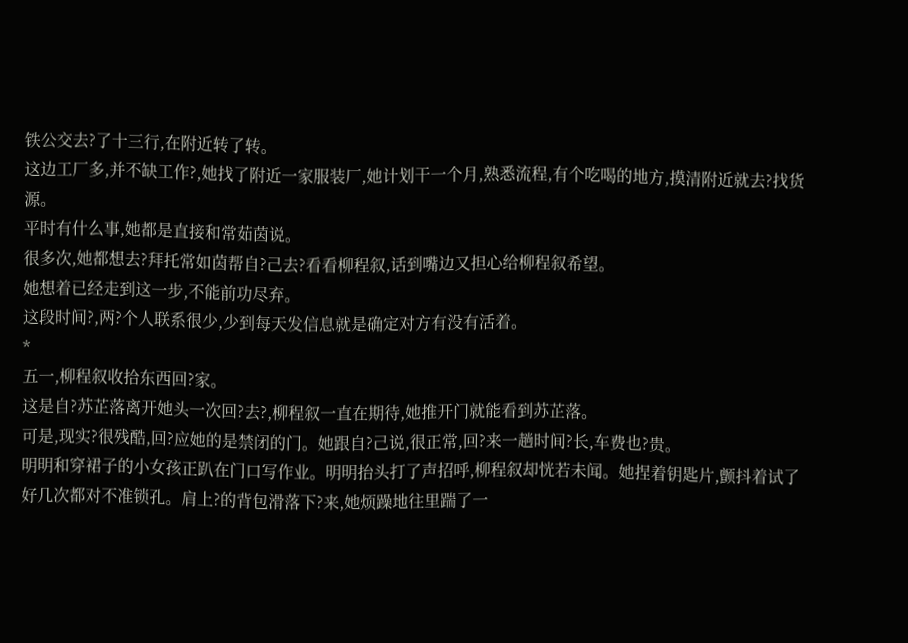铁公交去?了十三行,在附近转了转。
这边工厂多,并不缺工作?,她找了附近一家服装厂,她计划干一个月,熟悉流程,有个吃喝的地方,摸清附近就去?找货源。
平时有什么事,她都是直接和常茹茵说。
很多次,她都想去?拜托常如茵帮自?己去?看看柳程叙,话到嘴边又担心给柳程叙希望。
她想着已经走到这一步,不能前功尽弃。
这段时间?,两?个人联系很少,少到每天发信息就是确定对方有没有活着。
*
五一,柳程叙收拾东西回?家。
这是自?苏芷落离开她头一次回?去?,柳程叙一直在期待,她推开门就能看到苏芷落。
可是,现实?很残酷,回?应她的是禁闭的门。她跟自?己说,很正常,回?来一趟时间?长,车费也?贵。
明明和穿裙子的小女孩正趴在门口写作业。明明抬头打了声招呼,柳程叙却恍若未闻。她捏着钥匙片,颤抖着试了好几次都对不准锁孔。肩上?的背包滑落下?来,她烦躁地往里踹了一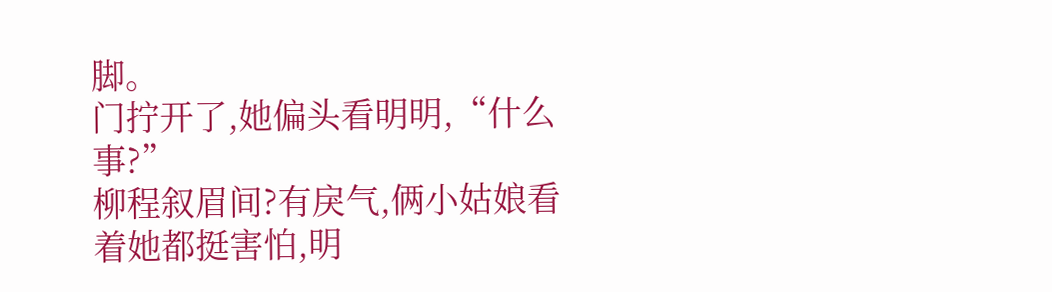脚。
门拧开了,她偏头看明明,“什么事?”
柳程叙眉间?有戾气,俩小姑娘看着她都挺害怕,明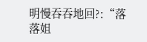明慢吞吞地回?:“落落姐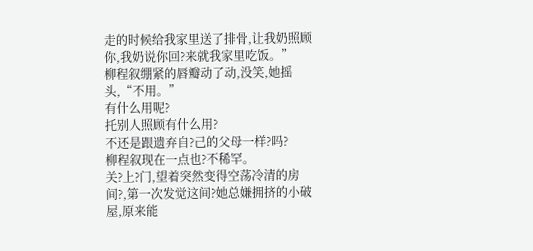走的时候给我家里送了排骨,让我奶照顾你,我奶说你回?来就我家里吃饭。”
柳程叙绷紧的唇瓣动了动,没笑,她摇头,“不用。”
有什么用呢?
托别人照顾有什么用?
不还是跟遗弃自?己的父母一样?吗?
柳程叙现在一点也?不稀罕。
关?上?门,望着突然变得空荡冷清的房间?,第一次发觉这间?她总嫌拥挤的小破屋,原来能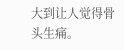大到让人觉得骨头生痛。